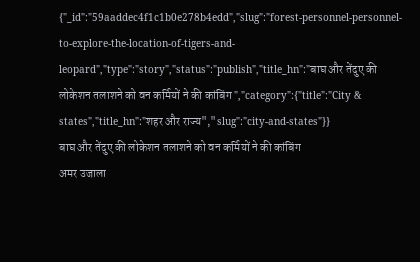{"_id":"59aaddec4f1c1b0e278b4edd","slug":"forest-personnel-personnel-to-explore-the-location-of-tigers-and-leopard","type":"story","status":"publish","title_hn":"बाघ और तेंदुए की लोकेशन तलाशने को वन कर्मियों ने की कांबिंग ","category":{"title":"City & states","title_hn":"शहर और राज्य","slug":"city-and-states"}}
बाघ और तेंदुए की लोकेशन तलाशने को वन कर्मियों ने की कांबिंग
अमर उजाला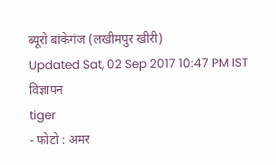ब्यूरो बांकेगंज (लखीमपुर खीरी)
Updated Sat, 02 Sep 2017 10:47 PM IST
विज्ञापन
tiger
- फोटो : अमर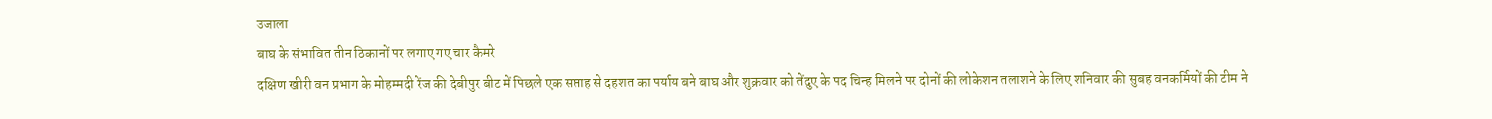उजाला
बाघ के संभावित तीन ठिकानों पर लगाए गए चार कैमरे
दक्षिण खीरी वन प्रभाग के मोहम्मदी रेंज की देबीपुर बीट में पिछले एक सप्ताह से दहशत का पर्याय बने बाघ और शुक्रवार को तेंदुए के पद चिन्ह मिलने पर दोनों की लोकेशन तलाशने के लिए शनिवार की सुबह वनकर्मियों की टीम ने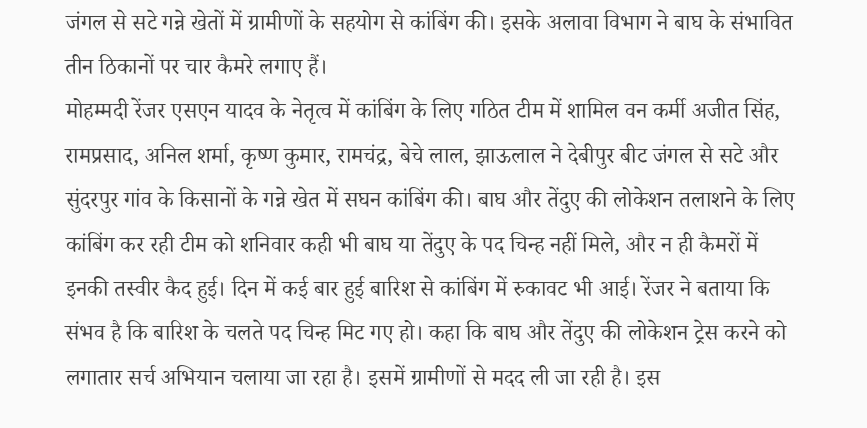जंगल से सटे गन्ने खेतों में ग्रामीणों के सहयोग से कांबिंग की। इसके अलावा विभाग ने बाघ के संभावित तीन ठिकानों पर चार कैमरे लगाए हैं।
मोहम्मदी रेंजर एसएन यादव के नेतृत्व में कांबिंग के लिए गठित टीम में शामिल वन कर्मी अजीत सिंह, रामप्रसाद, अनिल शर्मा, कृष्ण कुमार, रामचंद्र, बेचे लाल, झाऊलाल ने देबीपुर बीट जंगल से सटे और सुंदरपुर गांव के किसानों के गन्ने खेत में सघन कांबिंग की। बाघ और तेंदुए की लोकेशन तलाशने के लिए कांबिंग कर रही टीम को शनिवार कही भी बाघ या तेंदुए के पद चिन्ह नहीं मिले, और न ही कैमरों में इनकी तस्वीर कैद हुई। दिन में कई बार हुई बारिश से कांबिंग में रुकावट भी आई। रेंजर ने बताया कि संभव है कि बारिश के चलते पद चिन्ह मिट गए हो। कहा कि बाघ और तेंदुए की लोकेशन ट्रेस करने को लगातार सर्च अभियान चलाया जा रहा है। इसमें ग्रामीणों से मदद ली जा रही है। इस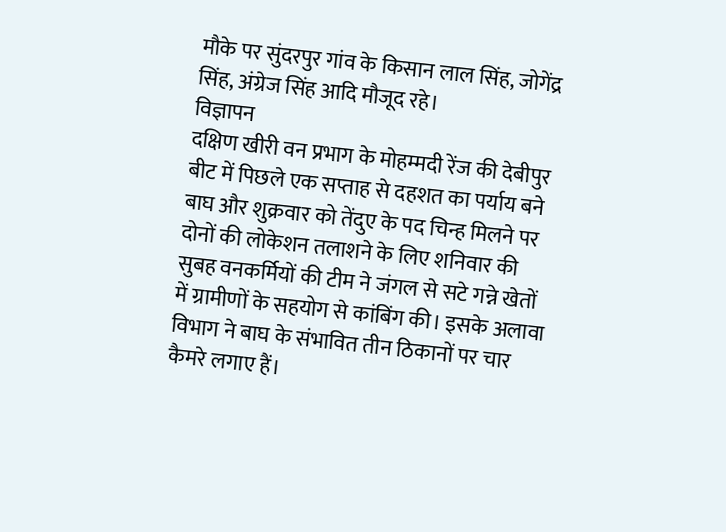मौके पर सुंदरपुर गांव के किसान लाल सिंह, जोगेंद्र सिंह, अंग्रेज सिंह आदि मौजूद रहे।
विज्ञापन
दक्षिण खीरी वन प्रभाग के मोहम्मदी रेंज की देबीपुर बीट में पिछले एक सप्ताह से दहशत का पर्याय बने बाघ और शुक्रवार को तेंदुए के पद चिन्ह मिलने पर दोनों की लोकेशन तलाशने के लिए शनिवार की सुबह वनकर्मियों की टीम ने जंगल से सटे गन्ने खेतों में ग्रामीणों के सहयोग से कांबिंग की। इसके अलावा विभाग ने बाघ के संभावित तीन ठिकानों पर चार कैमरे लगाए हैं।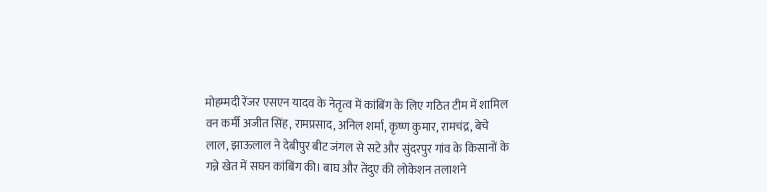मोहम्मदी रेंजर एसएन यादव के नेतृत्व में कांबिंग के लिए गठित टीम में शामिल वन कर्मी अजीत सिंह, रामप्रसाद, अनिल शर्मा, कृष्ण कुमार, रामचंद्र, बेचे लाल, झाऊलाल ने देबीपुर बीट जंगल से सटे और सुंदरपुर गांव के किसानों के गन्ने खेत में सघन कांबिंग की। बाघ और तेंदुए की लोकेशन तलाशने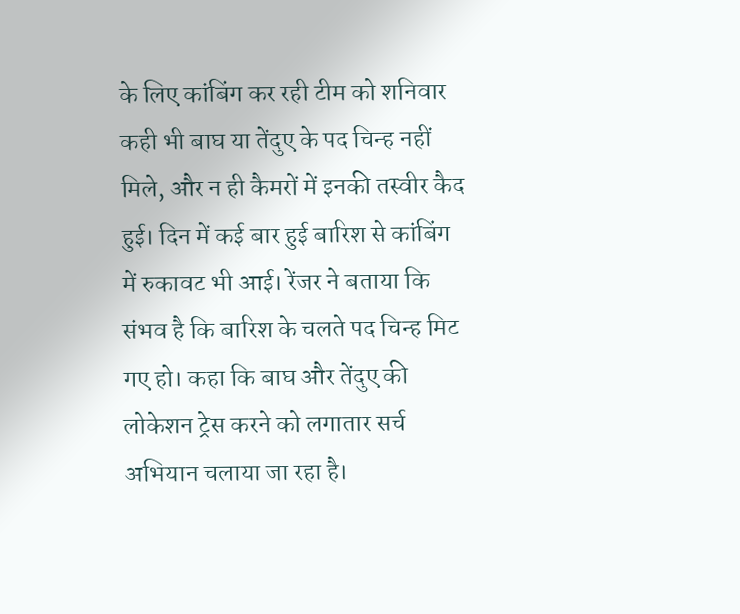के लिए कांबिंग कर रही टीम को शनिवार कही भी बाघ या तेंदुए के पद चिन्ह नहीं मिले, और न ही कैमरों में इनकी तस्वीर कैद हुई। दिन में कई बार हुई बारिश से कांबिंग में रुकावट भी आई। रेंजर ने बताया कि संभव है कि बारिश के चलते पद चिन्ह मिट गए हो। कहा कि बाघ और तेंदुए की लोकेशन ट्रेस करने को लगातार सर्च अभियान चलाया जा रहा है।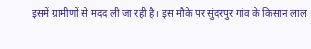इसमें ग्रामीणों से मदद ली जा रही है। इस मौके पर सुंदरपुर गांव के किसान लाल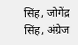सिंह, जोगेंद्र सिंह, अंग्रेज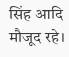सिंह आदि मौजूद रहे।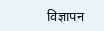विज्ञापन